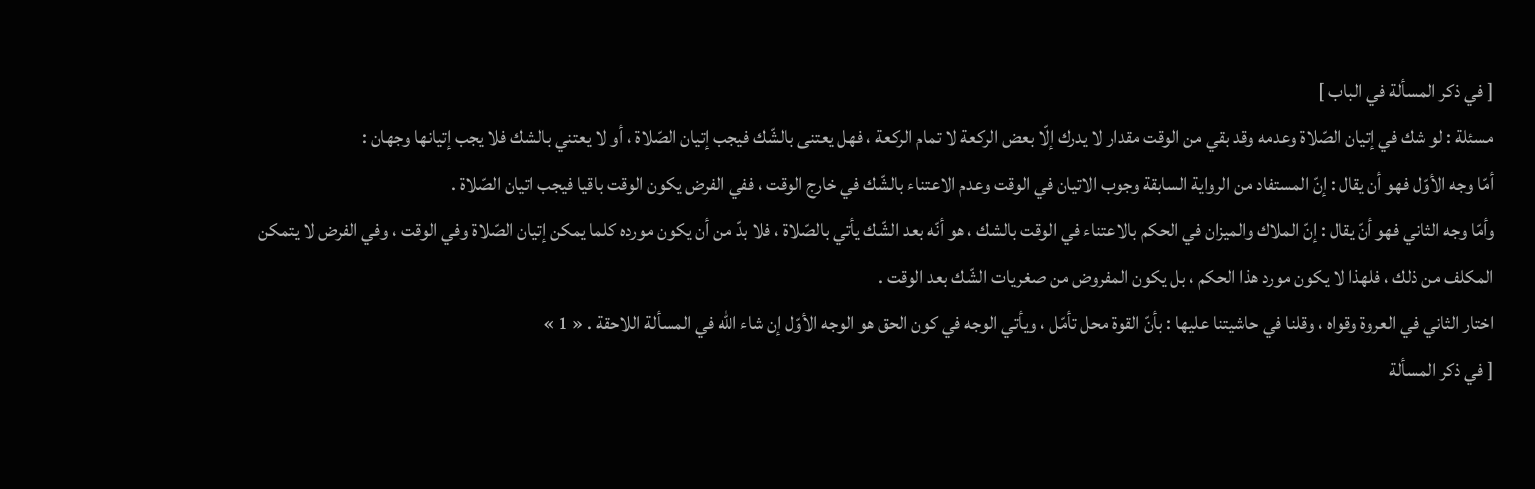[ في ذكر المسألة في الباب ]
مسئلة : لو شك في إتيان الصّلاة وعدمه وقد بقي من الوقت مقدار لا يدرك إلّا بعض الركعة لا تمام الركعة ، فهل يعتنى بالشّك فيجب إتيان الصّلاة ، أو لا يعتني بالشك فلا يجب إتيانها وجهان :
أمّا وجه الأوّل فهو أن يقال : إنّ المستفاد من الرواية السابقة وجوب الاتيان في الوقت وعدم الاعتناء بالشّك في خارج الوقت ، ففي الفرض يكون الوقت باقيا فيجب اتيان الصّلاة .
وأمّا وجه الثاني فهو أنّ يقال : إنّ الملاك والميزان في الحكم بالاعتناء في الوقت بالشك ، هو أنّه بعد الشّك يأتي بالصّلاة ، فلا بدّ من أن يكون مورده كلما يمكن إتيان الصّلاة وفي الوقت ، وفي الفرض لا يتمكن المكلف من ذلك ، فلهذا لا يكون مورد هذا الحكم ، بل يكون المفروض من صغريات الشّك بعد الوقت .
اختار الثاني في العروة وقواه ، وقلنا في حاشيتنا عليها : بأنّ القوة محل تأمّل ، ويأتي الوجه في كون الحق هو الوجه الأوّل إن شاء اللّه في المسألة اللاحقة . « 1 »
[ في ذكر المسألة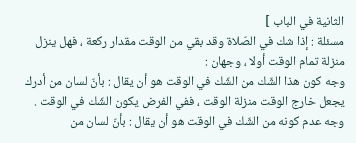الثانية في الباب ]
مسئلة : إذا شك في الصّلاة وقد بقي من الوقت مقدار ركعة ، فهل ينزل منزلة تمام الوقت أولا ، وجهان :
وجه كون هذا الشّك من الشّك في الوقت هو أن يقال : بأنّ لسان من أدرك يجعل خارج الوقت منزلة الوقت ، ففي الفرض يكون الشّك في الوقت .
وجه عدم كونه من الشّك في الوقت هو أن يقال : بأنّ لسان من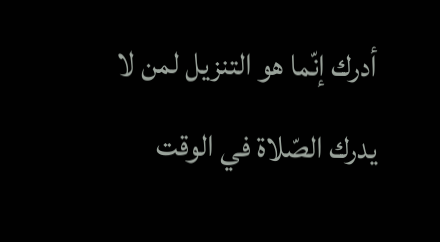أدرك إنّما هو التنزيل لمن لا يدرك الصّلاة في الوقت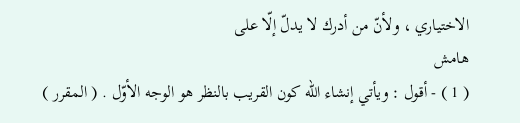الاختياري ، ولأنّ من أدرك لا يدلّ إلّا على
هامش
( 1 ) - أقول : ويأتي إنشاء اللّه كون القريب بالنظر هو الوجه الأوّل . ( المقرر )